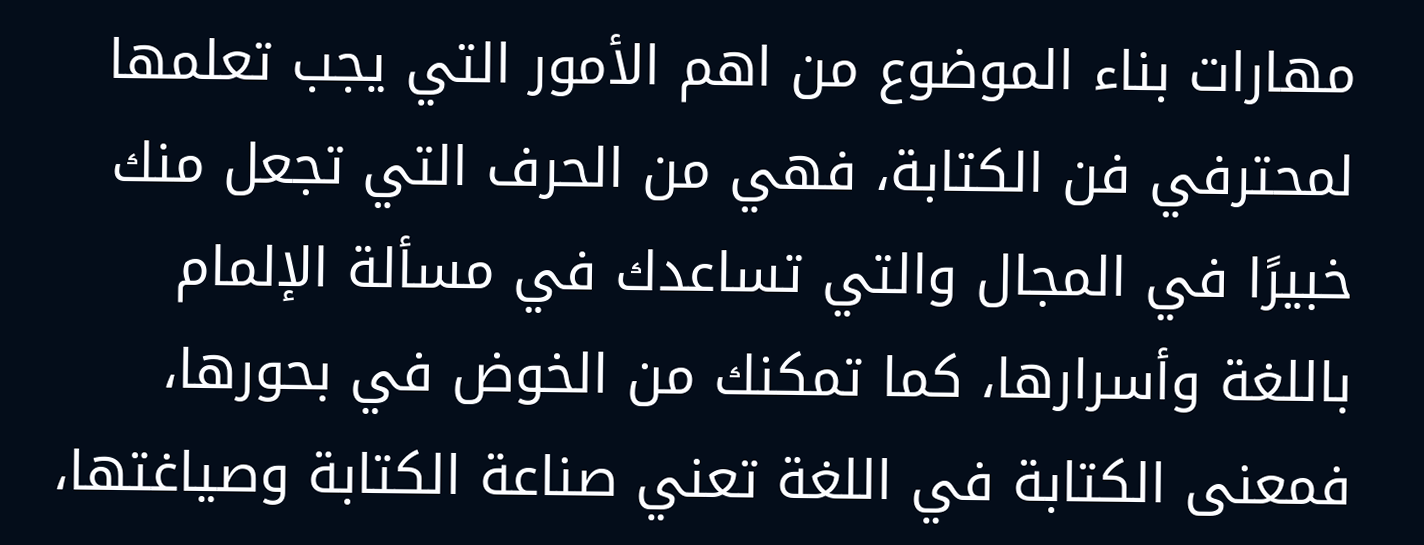مهارات بناء الموضوع من اهم الأمور التي يجب تعلمها لمحترفي فن الكتابة، فهي من الحرف التي تجعل منك خبيرًا في المجال والتي تساعدك في مسألة الإلمام باللغة وأسرارها، كما تمكنك من الخوض في بحورها، فمعنى الكتابة في اللغة تعني صناعة الكتابة وصياغتها،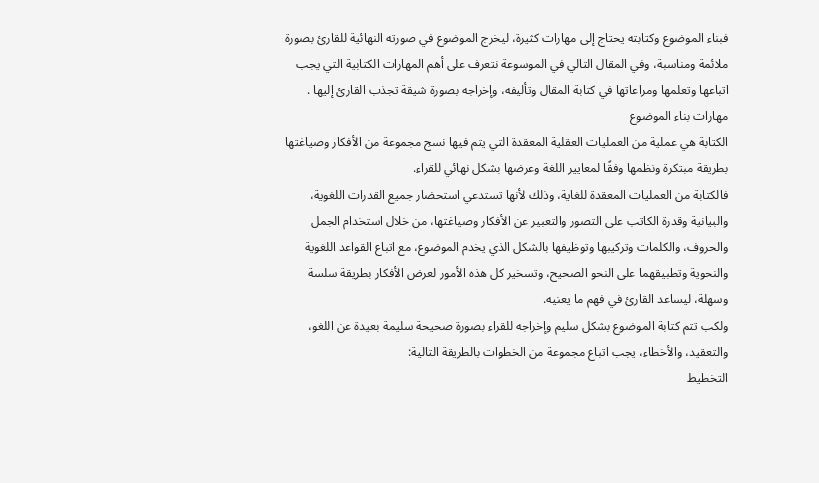فبناء الموضوع وكتابته يحتاج إلى مهارات كثيرة، ليخرج الموضوع في صورته النهائية للقارئ بصورة ملائمة ومناسبة، وفي المقال التالي في الموسوعة نتعرف على أهم المهارات الكتابية التي يجب اتباعها وتعلمها ومراعاتها في كتابة المقال وتأليفه، وإخراجه بصورة شيقة تجذب القارئ إليها .
مهارات بناء الموضوع
الكتابة هي عملية من العمليات العقلية المعقدة التي يتم فيها نسج مجموعة من الأفكار وصياغتها بطريقة مبتكرة ونظمها وفقًا لمعايير اللغة وعرضها بشكل نهائي للقراء.
فالكتابة من العمليات المعقدة للغاية، وذلك لأنها تستدعي استحضار جميع القدرات اللغوية، والبيانية وقدرة الكاتب على التصور والتعبير عن الأفكار وصياغتها، من خلال استخدام الجمل والحروف، والكلمات وتركيبها وتوظيفها بالشكل الذي يخدم الموضوع، مع اتباع القواعد اللغوية والنحوية وتطبيقهما على النحو الصحيح، وتسخير كل هذه الأمور لعرض الأفكار بطريقة سلسة وسهلة، ليساعد القارئ في فهم ما يعنيه.
ولكب تتم كتابة الموضوع بشكل سليم وإخراجه للقراء بصورة صحيحة سليمة بعيدة عن اللغو، والتعقيد، والأخطاء، يجب اتباع مجموعة من الخطوات بالطريقة التالية:
التخطيط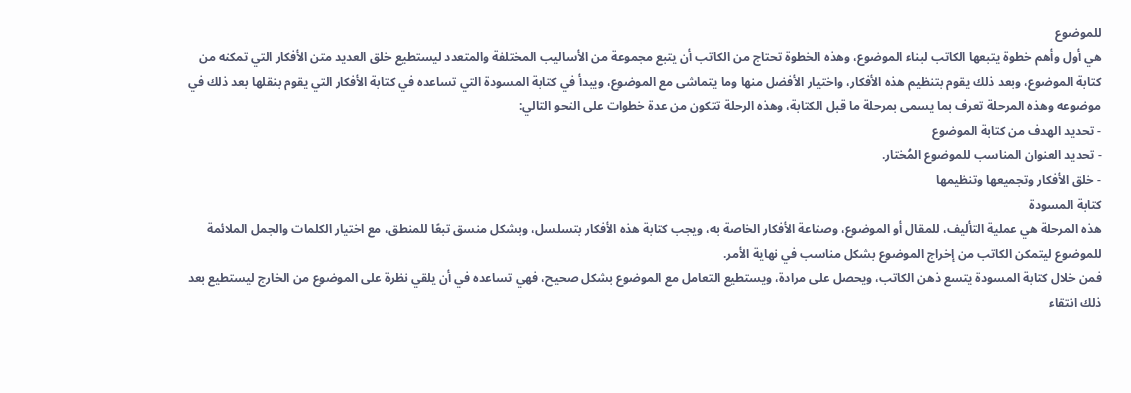للموضوع
هي أول وأهم خطوة يتبعها الكاتب لبناء الموضوع، وهذه الخطوة تحتاج من الكاتب أن يتبع مجموعة من الأساليب المختلفة والمتعدد ليستطيع خلق العديد متن الأفكار التي تمكنه من كتابة الموضوع، وبعد ذلك يقوم بتنظيم هذه الأفكار، واختيار الأفضل منها وما يتماشى مع الموضوع، ويبدأ في كتابة المسودة التي تساعده في كتابة الأفكار التي يقوم بنقلها بعد ذلك في موضوعه وهذه المرحلة تعرف بما يسمى بمرحلة ما قبل الكتابة، وهذه الرحلة تتكون من عدة خطوات على النحو التالي:
- تحديد الهدف من كتابة الموضوع
- تحديد العنوان المناسب للموضوع المُختار.
- خلق الأفكار وتجميعها وتنظيمها
كتابة المسودة
هذه المرحلة هي عملية التأليف، للمقال أو الموضوع، وصناعة الأفكار الخاصة به، ويجب كتابة هذه الأفكار بتسلسل، وبشكل منسق تبعًا للمنطق، مع اختيار الكلمات والجمل الملائمة للموضوع ليتمكن الكاتب من إخراج الموضوع بشكل مناسب في نهاية الأمر.
فمن خلال كتابة المسودة يتسع ذهن الكاتب، ويحصل على مرادة، ويستطيع التعامل مع الموضوع بشكل صحيح، فهي تساعده في أن يلقي نظرة على الموضوع من الخارج ليستطيع بعد ذلك انتقاء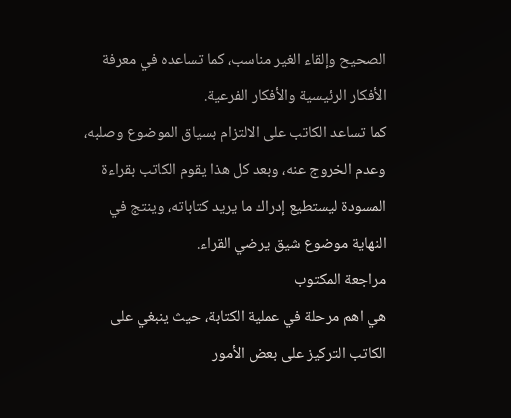الصحيح وإلقاء الغير مناسب، كما تساعده في معرفة الأفكار الرئيسية والأفكار الفرعية.
كما تساعد الكاتب على الالتزام بسياق الموضوع وصلبه، وعدم الخروج عنه، وبعد كل هذا يقوم الكاتب بقراءة المسودة ليستطيع إدراك ما يريد كتاباته، وينتج في النهاية موضوع شيق يرضي القراء.
مراجعة المكتوب
هي اهم مرحلة في عملية الكتابة، حيث ينبغي على الكاتب التركيز على بعض الأمور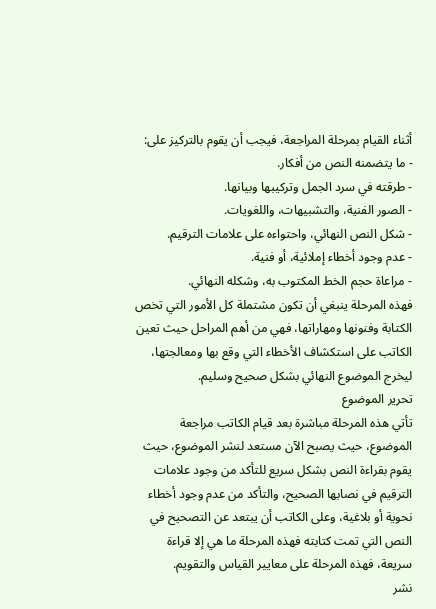أثناء القيام بمرحلة المراجعة، فيجب أن يقوم بالتركيز على:
- ما يتضمنه النص من أفكار.
- طرقته في سرد الجمل وتركيبها وبيانها.
- الصور الفنية، والتشبيهات، واللغويات.
- شكل النص النهائي، واحتواءه على علامات الترقيم.
- عدم وجود أخطاء إملائية، أو فنية.
- مراعاة حجم الخط المكتوب به، وشكله النهائي.
فهذه المرحلة ينبغي أن تكون مشتملة كل الأمور التي تخص الكتابة وفنونها ومهاراتها، فهي من أهم المراحل حيث تعين الكاتب على استكشاف الأخطاء التي وقع بها ومعالجتها، ليخرج الموضوع النهائي بشكل صحيح وسليم.
تحرير الموضوع
تأتي هذه المرحلة مباشرة بعد قيام الكاتب مراجعة الموضوع، حيث يصبح الآن مستعد لنشر الموضوع، حيث يقوم بقراءة النص بشكل سريع للتأكد من وجود علامات الترقيم في نصابها الصحيح، والتأكد من عدم وجود أخطاء نحوية أو بلاغية، وعلى الكاتب أن يبتعد عن التصحيح في النص التي تمت كتابته فهذه المرحلة ما هي إلا قراءة سريعة، فهذه المرحلة على معايير القياس والتقويم.
نشر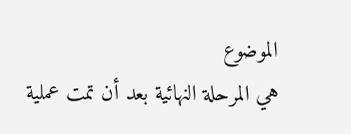الموضوع
هي المرحلة النهائية بعد أن تمت عملية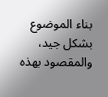بناء الموضوع بشكل جيد، والمقصود بهذه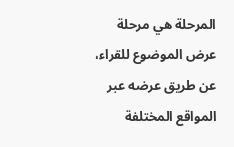المرحلة هي مرحلة عرض الموضوع للقراء، عن طريق عرضه عبر المواقع المختلفة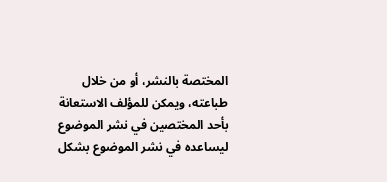المختصة بالنشر، أو من خلال طباعته، ويمكن للمؤلف الاستعانة بأحد المختصين في نشر الموضوع ليساعده في نشر الموضوع بشكل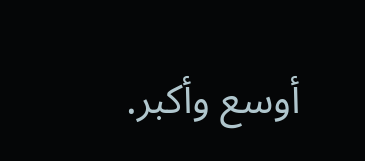أوسع وأكبر.